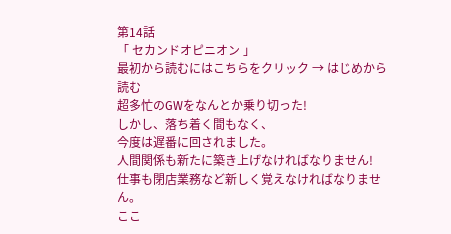第14話
「 セカンドオピニオン 」
最初から読むにはこちらをクリック → はじめから読む
超多忙のGWをなんとか乗り切った!
しかし、落ち着く間もなく、
今度は遅番に回されました。
人間関係も新たに築き上げなければなりません!
仕事も閉店業務など新しく覚えなければなりません。
ここ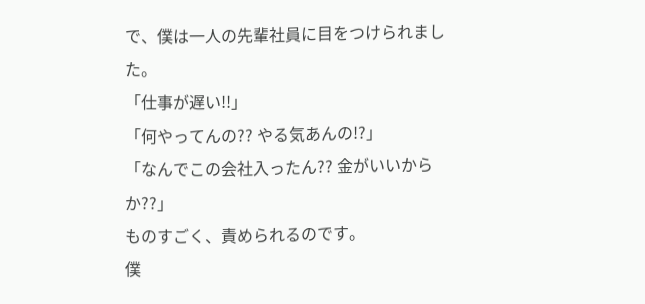で、僕は一人の先輩社員に目をつけられました。
「仕事が遅い!!」
「何やってんの?? やる気あんの!?」
「なんでこの会社入ったん?? 金がいいからか??」
ものすごく、責められるのです。
僕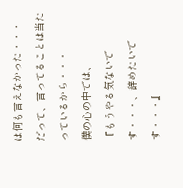は何も言えなかった・・・
だって、言ってることは当たっているから・・・
僕の心の中では、
『もうやる気ないです・・・、辞めたいです・・・』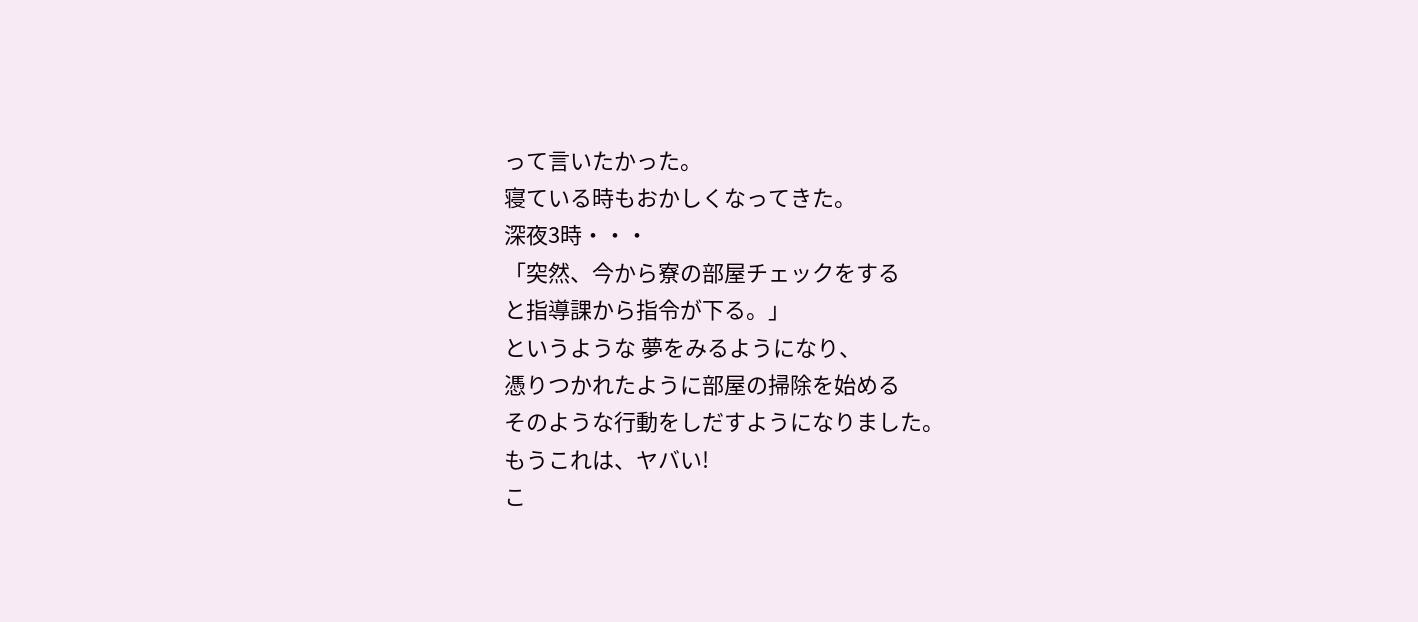って言いたかった。
寝ている時もおかしくなってきた。
深夜3時・・・
「突然、今から寮の部屋チェックをする
と指導課から指令が下る。」
というような 夢をみるようになり、
憑りつかれたように部屋の掃除を始める
そのような行動をしだすようになりました。
もうこれは、ヤバい!
こ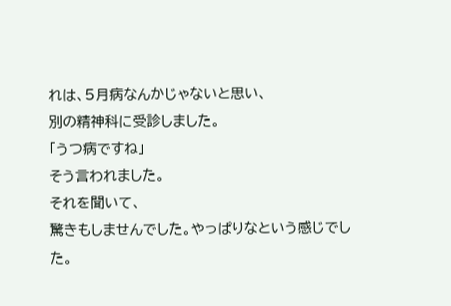れは、5月病なんかじゃないと思い、
別の精神科に受診しました。
「うつ病ですね」
そう言われました。
それを聞いて、
驚きもしませんでした。やっぱりなという感じでした。